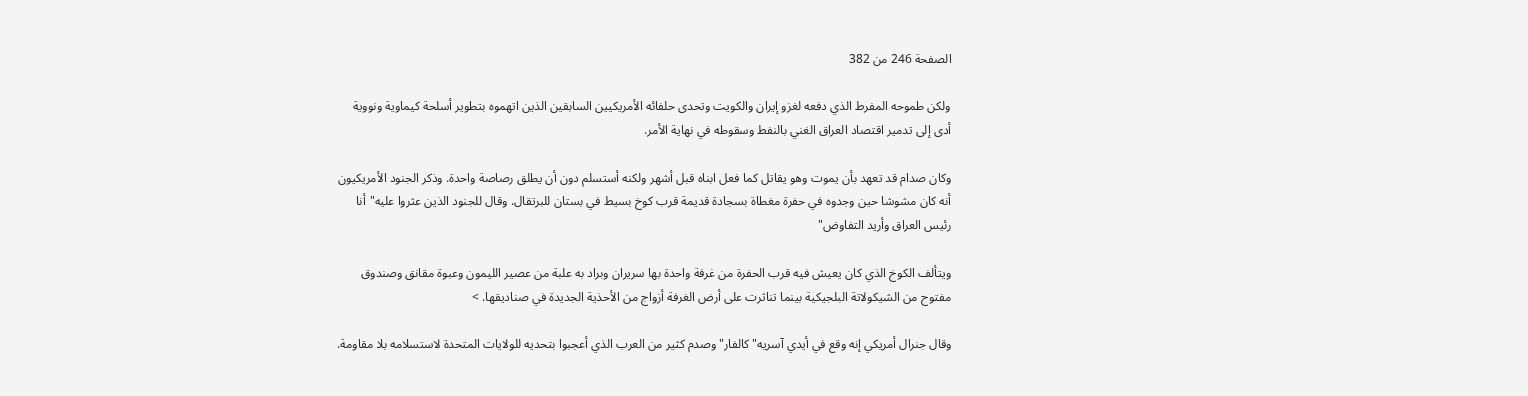الصفحة 246 من 382

ولكن طموحه المفرط الذي دفعه لغزو إيران والكويت وتحدى حلفائه الأمريكيين السابقين الذين اتهموه بتطوير أسلحة كيماوية ونووية أدى إلى تدمير اقتصاد العراق الغني بالنفط وسقوطه في نهاية الأمر.

وكان صدام قد تعهد بأن يموت وهو يقاتل كما فعل ابناه قبل أشهر ولكنه أستسلم دون أن يطلق رصاصة واحدة. وذكر الجنود الأمريكيون أنه كان مشوشا حين وجدوه في حفرة مغطاة بسجادة قديمة قرب کوخ بسيط في بستان للبرتقال. وقال للجنود الذين عثروا عليه"أنا رئيس العراق وأريد التفاوض"

ويتألف الكوخ الذي كان يعيش فيه قرب الحفرة من غرفة واحدة بها سريران وبراد به علبة من عصير الليمون وعبوة مقانق وصندوق مفتوح من الشيكولاتة البلجيكية بينما تناثرت على أرض الغرفة أزواج من الأحذية الجديدة في صناديقها. >

وقال جنرال أمريكي إنه وقع في أيدي آسريه"كالفار"وصدم كثير من العرب الذي أعجبوا بتحديه للولايات المتحدة لاستسلامه بلا مقاومة.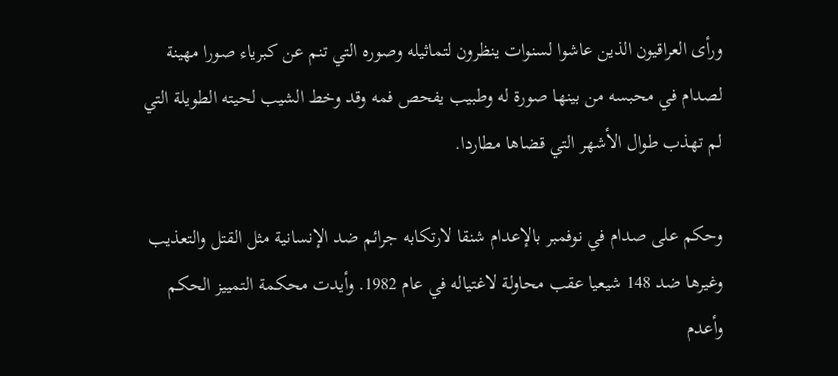ورأى العراقيون الذين عاشوا لسنوات ينظرون لتماثيله وصوره التي تنم عن كبرياء صورا مهينة لصدام في محبسه من بينها صورة له وطبيب يفحص فمه وقد وخط الشيب لحيته الطويلة التي لم تهذب طوال الأشهر التي قضاها مطاردا.

وحكم على صدام في نوفمبر بالإعدام شنقا لارتكابه جرائم ضد الإنسانية مثل القتل والتعذيب وغيرها ضد 148 شيعيا عقب محاولة لاغتياله في عام 1982. وأيدت محكمة التمييز الحكم وأعدم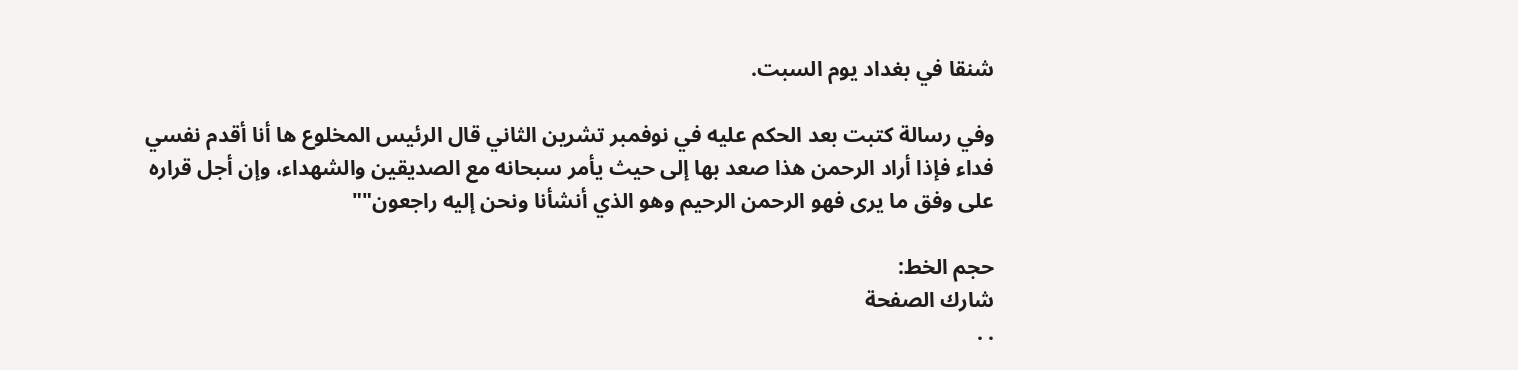شنقا في بغداد يوم السبت.

وفي رسالة كتبت بعد الحكم عليه في نوفمبر تشرين الثاني قال الرئيس المخلوع ها أنا أقدم نفسي فداء فإذا أراد الرحمن هذا صعد بها إلى حيث يأمر سبحانه مع الصديقين والشهداء، وإن أجل قراره على وفق ما يرى فهو الرحمن الرحيم وهو الذي أنشأنا ونحن إليه راجعون""

حجم الخط:
شارك الصفحة
. .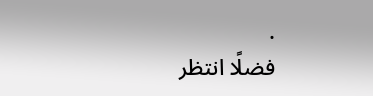.
فضلًا انتظر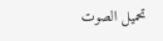تحميل الصوت